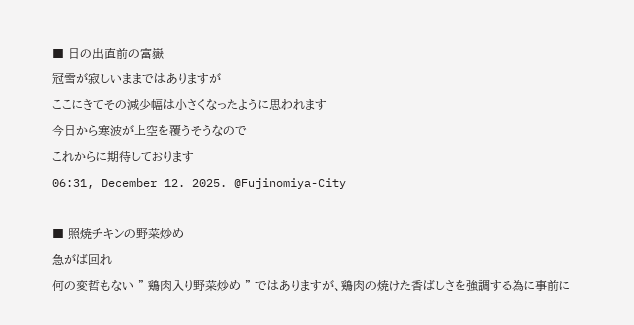■ 日の出直前の富嶽
冠雪が寂しいままではありますが
ここにきてその減少幅は小さくなったように思われます
今日から寒波が上空を覆うそうなので
これからに期待しております
06:31, December 12. 2025. @Fujinomiya-City

■ 照焼チキンの野菜炒め
急がば回れ
何の変哲もない " 鶏肉入り野菜炒め " ではありますが、鶏肉の焼けた香ばしさを強調する為に事前に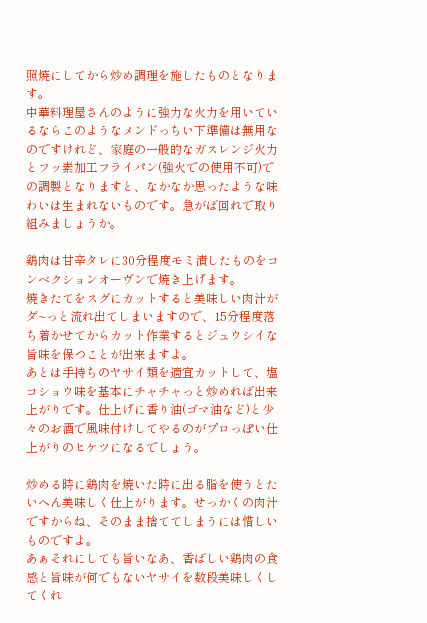照焼にしてから炒め調理を施したものとなります。
中華料理屋さんのように強力な火力を用いているならこのようなメンドっちい下準備は無用なのですけれど、家庭の一般的なガスレンジ火力とフッ素加工フライパン(強火での使用不可)での調製となりますと、なかなか思ったような味わいは生まれないものです。急がば回れで取り組みましょうか。

鶏肉は甘辛タレに30分程度モミ漬したものをコンベクションオーヴンで焼き上げます。
焼きたてをスグにカットすると美味しい肉汁がダ~っと流れ出てしまいますので、15分程度落ち着かせてからカット作業するとジュウシイな旨味を保つことが出来ますよ。
あとは手持ちのヤサイ類を適宜カットして、塩コショウ味を基本にチャチャっと炒めれば出来上がりです。仕上げに香り油(ゴマ油など)と少々のお酒で風味付けしてやるのがプロっぽい仕上がりのヒケツになるでしょう。

炒める時に鶏肉を焼いた時に出る脂を使うとたいへん美味しく仕上がります。せっかくの肉汁ですからね、そのまま捨ててしまうには惜しいものですよ。
あぁそれにしても旨いなあ、香ばしい鶏肉の食感と旨味が何でもないヤサイを数段美味しくしてくれ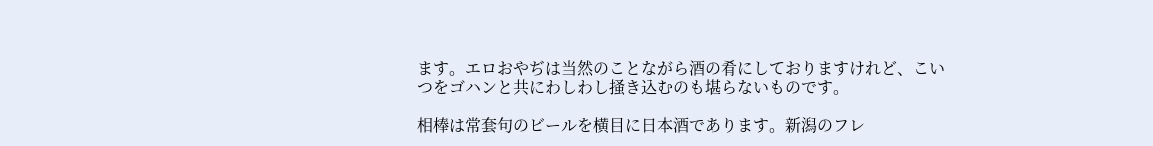ます。エロおやぢは当然のことながら酒の肴にしておりますけれど、こいつをゴハンと共にわしわし掻き込むのも堪らないものです。

相棒は常套句のビールを横目に日本酒であります。新潟のフレ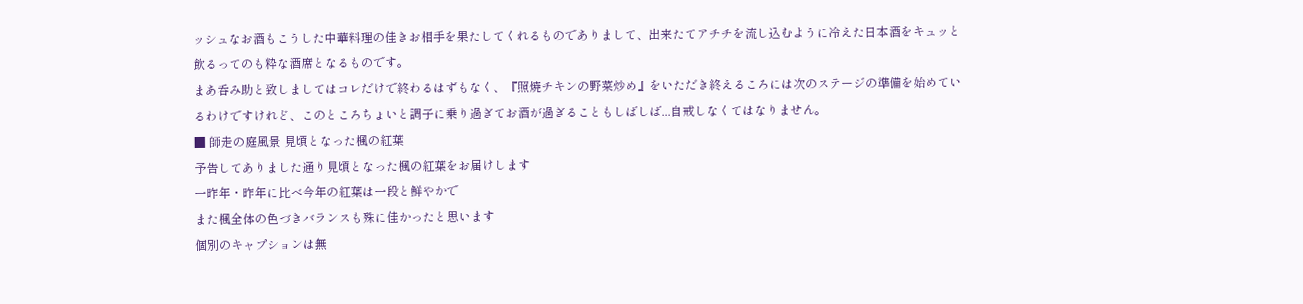ッシュなお酒もこうした中華料理の佳きお相手を果たしてくれるものでありまして、出来たてアチチを流し込むように冷えた日本酒をキュッと飲るってのも粋な酒席となるものです。
まあ呑み助と致しましてはコレだけで終わるはずもなく、『照焼チキンの野菜炒め』をいただき終えるころには次のステージの準備を始めているわけですけれど、このところちょいと調子に乗り過ぎてお酒が過ぎることもしばしば...自戒しなくてはなりません。
■ 師走の庭風景 見頃となった楓の紅葉
予告してありました通り見頃となった楓の紅葉をお届けします
一昨年・昨年に比べ今年の紅葉は一段と鮮やかで
また楓全体の色づきバランスも殊に佳かったと思います
個別のキャプションは無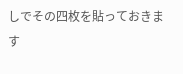しでその四枚を貼っておきます